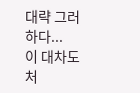대략 그러하다...
이 대차도 처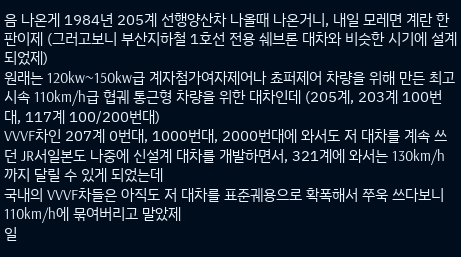음 나온게 1984년 205계 선행양산차 나올때 나온거니, 내일 모레면 계란 한판이제 (그러고보니 부산지하철 1호선 전용 쉐브론 대차와 비슷한 시기에 설계되었제)
원래는 120kw~150kw급 계자첨가여자제어나 쵸퍼제어 차량을 위해 만든 최고시속 110km/h급 협궤 통근형 차량을 위한 대차인데 (205계, 203계 100번대, 117계 100/200번대)
VVVF차인 207계 0번대, 1000번대, 2000번대에 와서도 저 대차를 계속 쓰던 JR서일본도 나중에 신설계 대차를 개발하면서, 321계에 와서는 130km/h 까지 달릴 수 있게 되었는데
국내의 VVVF차들은 아직도 저 대차를 표준궤용으로 확폭해서 쭈욱 쓰다보니 110km/h에 묶여버리고 말았제
일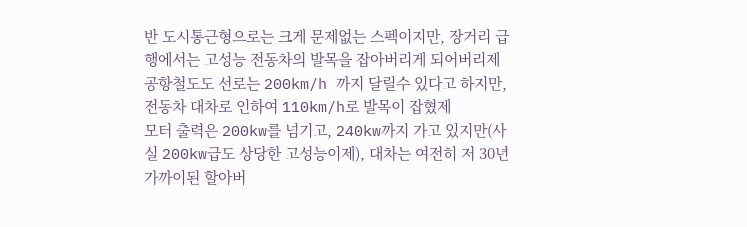반 도시통근형으로는 크게 문제없는 스펙이지만, 장거리 급행에서는 고성능 전동차의 발목을 잡아버리게 되어버리제
공항철도도 선로는 200km/h 까지 달릴수 있다고 하지만, 전동차 대차로 인하여 110km/h로 발목이 잡혔제
모터 출력은 200kw를 넘기고, 240kw까지 가고 있지만(사실 200kw급도 상당한 고성능이제), 대차는 여전히 저 30년 가까이된 할아버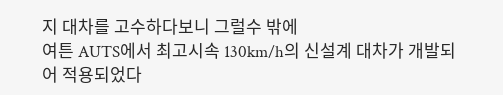지 대차를 고수하다보니 그럴수 밖에
여튼 AUTS에서 최고시속 130km/h의 신설계 대차가 개발되어 적용되었다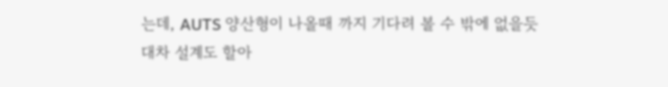는데, AUTS 양산형이 나올때 까지 기다려 볼 수 밖에 없을듯
대차 설계도 할아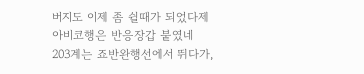버지도 이제 좀 쉴때가 되었다제
아비코행은 반응장갑 붙였네
203계는 죠반완행선에서 뛰다가,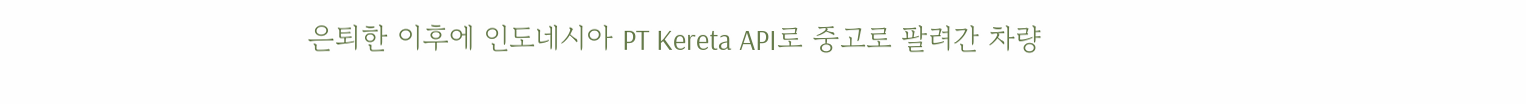은퇴한 이후에 인도네시아 PT Kereta API로 중고로 팔려간 차량